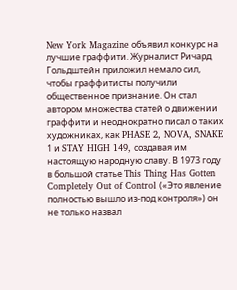New York Magazine объявил конкурс на лучшие граффити. Журналист Ричард Гольдштейн приложил немало сил, чтобы граффитисты получили общественное признание. Он стал автором множества статей о движении граффити и неоднократно писал о таких художниках, как PHASE 2, NOVA, SNAKE 1 и STAY HIGH 149, создавая им настоящую народную славу. В 1973 году в большой статье This Thing Has Gotten Completely Out of Control («Это явление полностью вышло из-под контроля») он не только назвал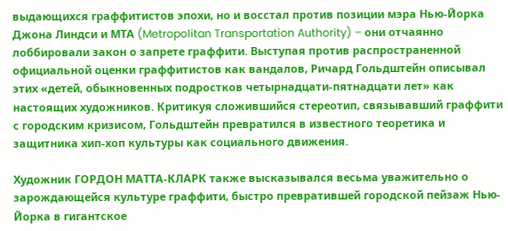выдающихся граффитистов эпохи, но и восстал против позиции мэра Нью-Йорка Джона Линдси и МТА (Metropolitan Transportation Authority) – они отчаянно лоббировали закон о запрете граффити. Выступая против распространенной официальной оценки граффитистов как вандалов, Ричард Гольдштейн описывал этих «детей, обыкновенных подростков четырнадцати-пятнадцати лет» как настоящих художников. Критикуя сложившийся стереотип, связывавший граффити с городским кризисом, Гольдштейн превратился в известного теоретика и защитника хип-хоп культуры как социального движения.

Художник ГОРДОН МАТТА-КЛАРК также высказывался весьма уважительно о зарождающейся культуре граффити, быстро превратившей городской пейзаж Нью-Йорка в гигантское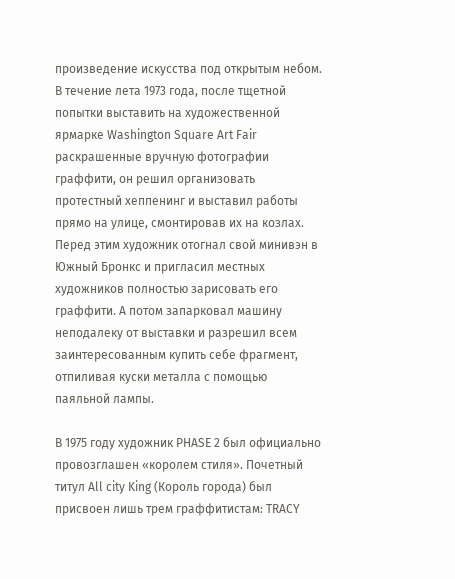произведение искусства под открытым небом. В течение лета 1973 года, после тщетной попытки выставить на художественной ярмарке Washington Square Art Fair раскрашенные вручную фотографии граффити, он решил организовать протестный хеппенинг и выставил работы прямо на улице, смонтировав их на козлах. Перед этим художник отогнал свой минивэн в Южный Бронкс и пригласил местных художников полностью зарисовать его граффити. А потом запарковал машину неподалеку от выставки и разрешил всем заинтересованным купить себе фрагмент, отпиливая куски металла с помощью паяльной лампы.

В 1975 году художник PHASE 2 был официально провозглашен «королем стиля». Почетный титул All city King (Король города) был присвоен лишь трем граффитистам: TRACY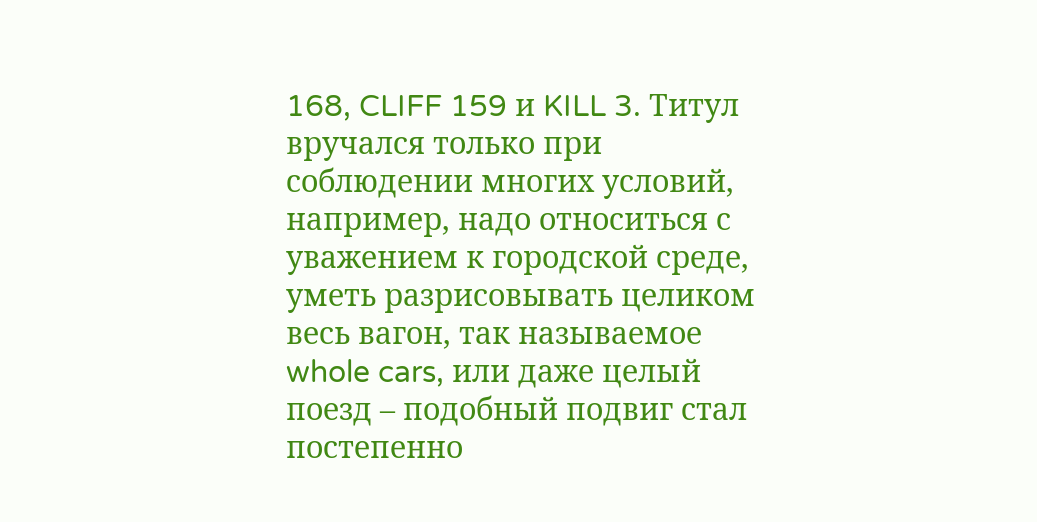168, CLIFF 159 и KILL 3. Титул вручался только при соблюдении многих условий, например, надо относиться с уважением к городской среде, уметь разрисовывать целиком весь вагон, так называемое whole cars, или даже целый поезд – подобный подвиг стал постепенно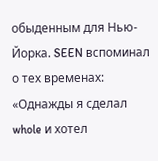обыденным для Нью-Йорка. SEEN вспоминал о тех временах: «Однажды я сделал whole и хотел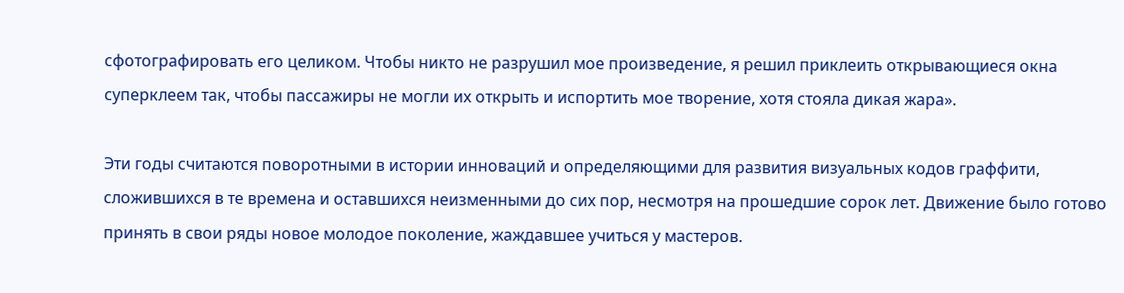сфотографировать его целиком. Чтобы никто не разрушил мое произведение, я решил приклеить открывающиеся окна суперклеем так, чтобы пассажиры не могли их открыть и испортить мое творение, хотя стояла дикая жара».

Эти годы считаются поворотными в истории инноваций и определяющими для развития визуальных кодов граффити, сложившихся в те времена и оставшихся неизменными до сих пор, несмотря на прошедшие сорок лет. Движение было готово принять в свои ряды новое молодое поколение, жаждавшее учиться у мастеров.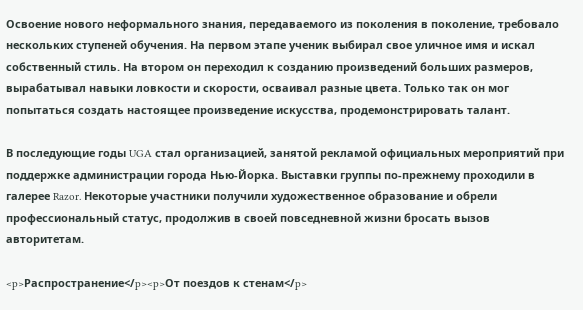Освоение нового неформального знания, передаваемого из поколения в поколение, требовало нескольких ступеней обучения. На первом этапе ученик выбирал свое уличное имя и искал собственный стиль. На втором он переходил к созданию произведений больших размеров, вырабатывал навыки ловкости и скорости, осваивал разные цвета. Только так он мог попытаться создать настоящее произведение искусства, продемонстрировать талант.

В последующие годы UGA стал организацией, занятой рекламой официальных мероприятий при поддержке администрации города Нью-Йорка. Выставки группы по-прежнему проходили в галерее Razor. Некоторые участники получили художественное образование и обрели профессиональный статус, продолжив в своей повседневной жизни бросать вызов авторитетам.

<p>Распространение</p><p>От поездов к стенам</p>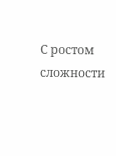С ростом сложности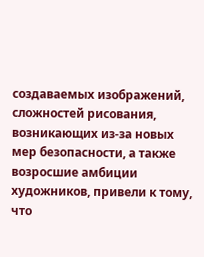создаваемых изображений, сложностей рисования, возникающих из-за новых мер безопасности, а также возросшие амбиции художников, привели к тому, что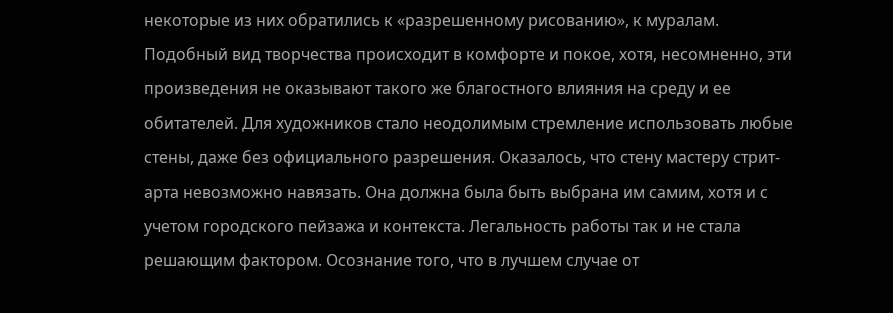некоторые из них обратились к «разрешенному рисованию», к муралам. Подобный вид творчества происходит в комфорте и покое, хотя, несомненно, эти произведения не оказывают такого же благостного влияния на среду и ее обитателей. Для художников стало неодолимым стремление использовать любые стены, даже без официального разрешения. Оказалось, что стену мастеру стрит-арта невозможно навязать. Она должна была быть выбрана им самим, хотя и с учетом городского пейзажа и контекста. Легальность работы так и не стала решающим фактором. Осознание того, что в лучшем случае от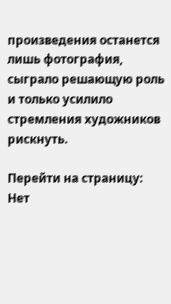произведения останется лишь фотография, сыграло решающую роль и только усилило стремления художников рискнуть.

Перейти на страницу:
Нет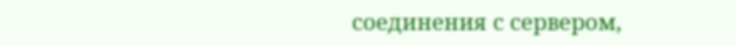соединения с сервером,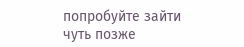попробуйте зайти чуть позже